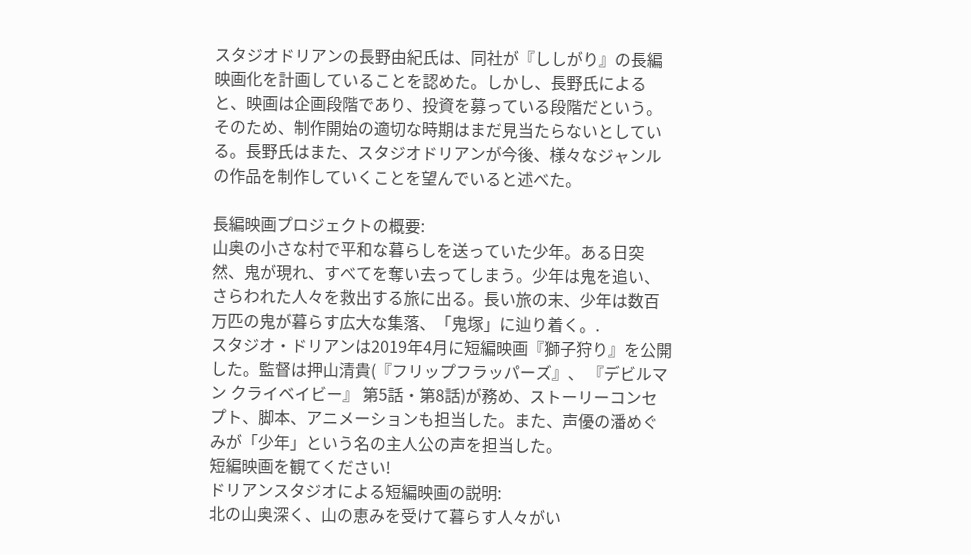スタジオドリアンの長野由紀氏は、同社が『ししがり』の長編映画化を計画していることを認めた。しかし、長野氏によると、映画は企画段階であり、投資を募っている段階だという。そのため、制作開始の適切な時期はまだ見当たらないとしている。長野氏はまた、スタジオドリアンが今後、様々なジャンルの作品を制作していくことを望んでいると述べた。

長編映画プロジェクトの概要:
山奥の小さな村で平和な暮らしを送っていた少年。ある日突然、鬼が現れ、すべてを奪い去ってしまう。少年は鬼を追い、さらわれた人々を救出する旅に出る。長い旅の末、少年は数百万匹の鬼が暮らす広大な集落、「鬼塚」に辿り着く。.
スタジオ・ドリアンは2019年4月に短編映画『獅子狩り』を公開した。監督は押山清貴(『フリップフラッパーズ』、 『デビルマン クライベイビー』 第5話・第8話)が務め、ストーリーコンセプト、脚本、アニメーションも担当した。また、声優の潘めぐみが「少年」という名の主人公の声を担当した。
短編映画を観てください!
ドリアンスタジオによる短編映画の説明:
北の山奥深く、山の恵みを受けて暮らす人々がい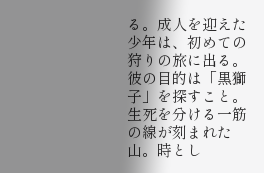る。成人を迎えた少年は、初めての狩りの旅に出る。彼の目的は「黒獅子」を探すこと。生死を分ける一筋の線が刻まれた山。時とし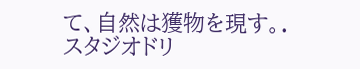て、自然は獲物を現す。.
スタジオドリ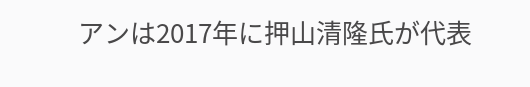アンは2017年に押山清隆氏が代表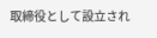取締役として設立され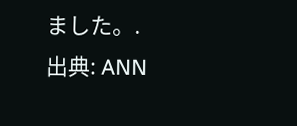ました。.
出典: ANN